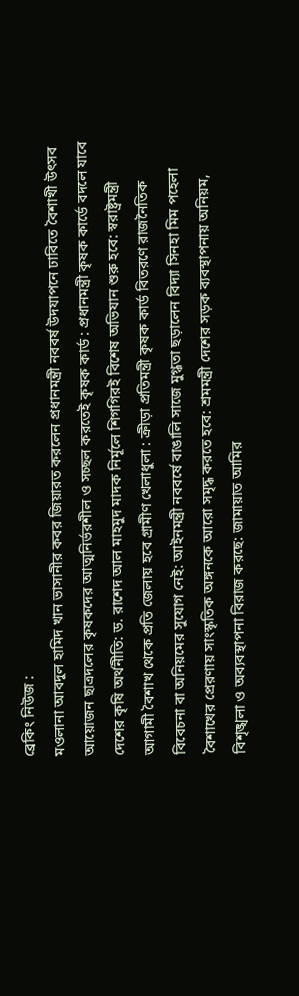ব্রেকিং নিউজ :
মওলানা আবদুল হামিদ খান ভাসানীর কবর জিয়ারত করলেন প্রধানমন্ত্রী নববর্ষ উদযাপনে ঢাবিতে বৈশাখী উৎসব আয়োজন ছাত্রদলের কৃষকদের আত্মনির্ভরশীল ও সচ্ছল করতেই কৃষক কার্ড : প্রধানমন্ত্রী কৃষক কার্ডে বদলে যাবে দেশের কৃষি অর্থনীতি: ড. রাশেদ আল মাহমুদ মাদক নির্মূলে শিগগিরই বিশেষ অভিযান শুরু হবে: স্বরাষ্ট্রমন্ত্রী আগামী বৈশাখ থেকে প্রতি জেলায় হবে গ্রামীণ খেলাধুলা : ক্রীড়া প্রতিমন্ত্রী কৃষক কার্ড বিতরণে রাজনৈতিক বিবেচনা বা অনিয়মের সুযোগ নেই: আইনমন্ত্রী নববর্ষে বাঙালি সাজে মুগ্ধতা ছড়ালেন বিদ্যা সিনহা মিম পহেলা বৈশাখের প্রেরণায় সাংস্কৃতিক অঙ্গনকে আরো সমৃদ্ধ করতে হবে: শ্রমমন্ত্রী দেশের সড়ক ব্যবস্থাপনায় অনিয়ম, বিশৃঙ্খলা ও অব্যবস্থাপনা বিরাজ করছে: জামায়াত আমির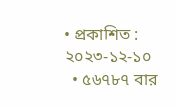• প্রকাশিত : ২০২৩-১২-১০
  • ৫৬৭৮৭ বার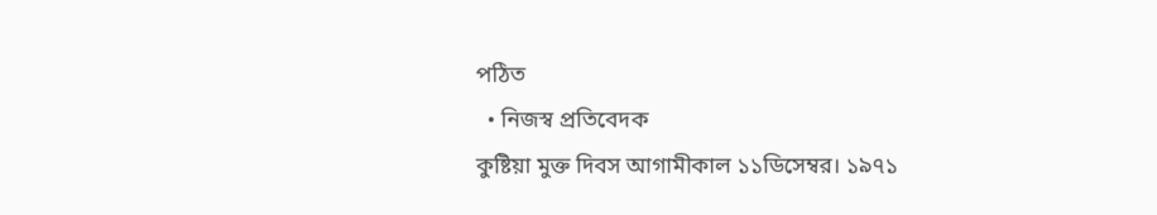পঠিত
  • নিজস্ব প্রতিবেদক
কুষ্টিয়া মুক্ত দিবস আগামীকাল ১১ডিসেম্বর। ১৯৭১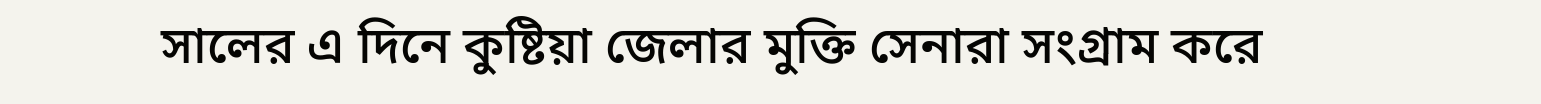সালের এ দিনে কুষ্টিয়া জেলার মুক্তি সেনারা সংগ্রাম করে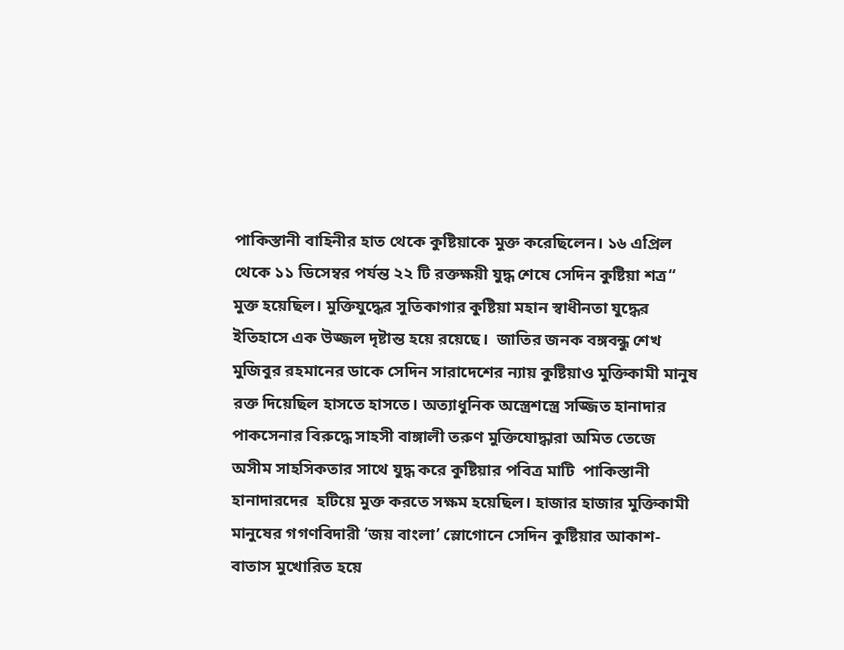পাকিস্তানী বাহিনীর হাত থেকে কুষ্টিয়াকে মুক্ত করেছিলেন। ১৬ এপ্রিল থেকে ১১ ডিসেম্বর পর্যন্ত ২২ টি রক্তক্ষয়ী যুদ্ধ শেষে সেদিন কুষ্টিয়া শত্র“ মুক্ত হয়েছিল। মুক্তিযুদ্ধের সুতিকাগার কুষ্টিয়া মহান স্বাধীনতা যুদ্ধের ইতিহাসে এক উজ্জল দৃষ্টান্ত হয়ে রয়েছে।  জাতির জনক বঙ্গবন্ধু শেখ মুজিবুর রহমানের ডাকে সেদিন সারাদেশের ন্যায় কুষ্টিয়াও মুক্তিকামী মানুষ রক্ত দিয়েছিল হাসতে হাসতে। অত্যাধুনিক অস্ত্রেশস্ত্রে সজ্জিত হানাদার পাকসেনার বিরুদ্ধে সাহসী বাঙ্গালী তরুণ মুক্তিযোদ্ধারা অমিত তেজে অসীম সাহসিকতার সাথে যুদ্ধ করে কুষ্টিয়ার পবিত্র মাটি  পাকিস্তানী হানাদারদের  হটিয়ে মুক্ত করতে সক্ষম হয়েছিল। হাজার হাজার মুক্তিকামী মানুষের গগণবিদারী ‘জয় বাংলা’ স্লোগোনে সেদিন কুষ্টিয়ার আকাশ-বাতাস মুখোরিত হয়ে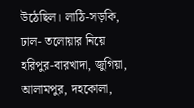উঠেছিল। লাঠি-সড়কি, ঢাল- তলোয়ার নিয়ে হরিপুর-বারখাদা, জুগিয়া, আলামপুর, দহকোলা,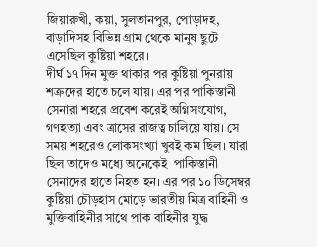জিয়ারুখী, কয়া, সুলতানপুর, পোড়াদহ, বাড়াদিসহ বিভিন্ন গ্রাম থেকে মানুষ ছুটে এসেছিল কুষ্টিয়া শহরে।
দীর্ঘ ১৭ দিন মুক্ত থাকার পর কুষ্টিয়া পুনরায় শত্রুদের হাতে চলে যায়। এর পর পাকিস্তানী সেনারা শহরে প্রবেশ করেই অগ্নিসংযোগ, গণহত্যা এবং ত্রাসের রাজত্ব চালিয়ে যায়। সে সময় শহরেও লোকসংখ্যা খুবই কম ছিল। যারা ছিল তাদেও মধ্যে অনেকেই  পাকিস্তানী সেনাদের হাতে নিহত হন। এর পর ১০ ডিসেম্বর কুষ্টিয়া চৌড়হাস মোড়ে ভারতীয় মিত্র বাহিনী ও মুক্তিবাহিনীর সাথে পাক বাহিনীর যুদ্ধ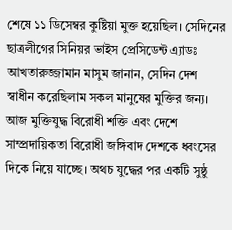শেষে ১১ ডিসেম্বর কুষ্টিয়া মুক্ত হয়েছিল। সেদিনের ছাত্রলীগের সিনিয়র ভাইস প্রেসিডেন্ট এ্যাডঃ আখতারুজ্জামান মাসুম জানান, সেদিন দেশ স্বাধীন করেছিলাম সকল মানুষের মুক্তির জন্য। আজ মুক্তিযুদ্ধ বিরোধী শক্তি এবং দেশে সাম্প্রদায়িকতা বিরোধী জঙ্গিবাদ দেশকে ধ্বংসের দিকে নিয়ে যাচ্ছে। অথচ যুদ্ধের পর একটি সুষ্ঠু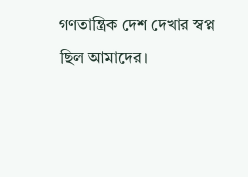গণতান্ত্রিক দেশ দেখার স্বপ্ন ছিল আমাদের।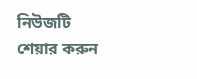নিউজটি শেয়ার করুন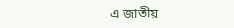এ জাতীয়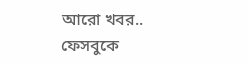আরো খবর..
ফেসবুকে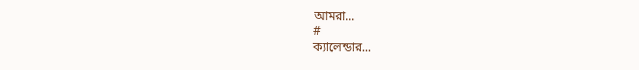আমরা...
#
ক্যালেন্ডার...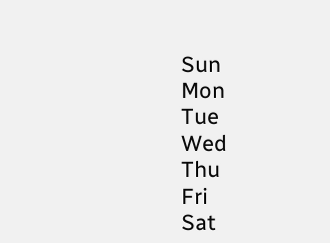Sun
Mon
Tue
Wed
Thu
Fri
Sat